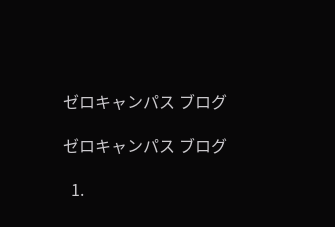ゼロキャンパス ブログ

ゼロキャンパス ブログ

  1.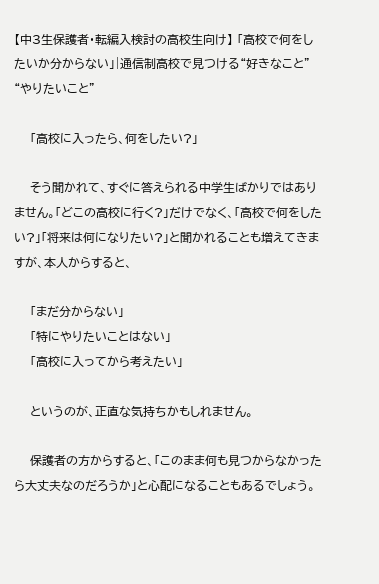【中3生保護者・転編入検討の高校生向け】 「高校で何をしたいか分からない」|通信制高校で見つける“好きなこと” “やりたいこと”

    「高校に入ったら、何をしたい?」

    そう聞かれて、すぐに答えられる中学生ばかりではありません。「どこの高校に行く?」だけでなく、「高校で何をしたい?」「将来は何になりたい?」と聞かれることも増えてきますが、本人からすると、

    「まだ分からない」
    「特にやりたいことはない」
    「高校に入ってから考えたい」

    というのが、正直な気持ちかもしれません。

    保護者の方からすると、「このまま何も見つからなかったら大丈夫なのだろうか」と心配になることもあるでしょう。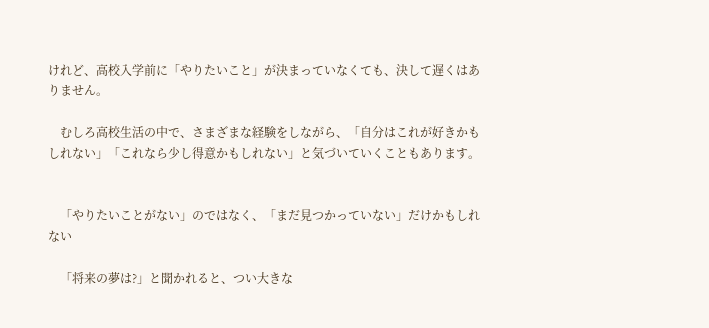けれど、高校入学前に「やりたいこと」が決まっていなくても、決して遅くはありません。

    むしろ高校生活の中で、さまざまな経験をしながら、「自分はこれが好きかもしれない」「これなら少し得意かもしれない」と気づいていくこともあります。


    「やりたいことがない」のではなく、「まだ見つかっていない」だけかもしれない

    「将来の夢は?」と聞かれると、つい大きな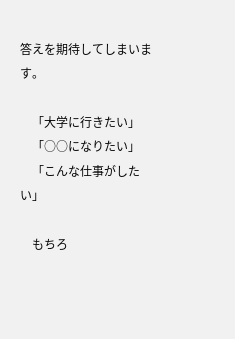答えを期待してしまいます。

    「大学に行きたい」
    「○○になりたい」
    「こんな仕事がしたい」

    もちろ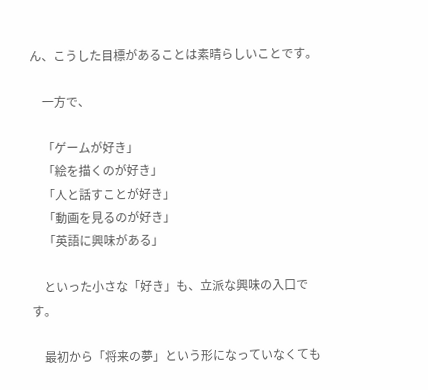ん、こうした目標があることは素晴らしいことです。

    一方で、

    「ゲームが好き」
    「絵を描くのが好き」
    「人と話すことが好き」
    「動画を見るのが好き」
    「英語に興味がある」

    といった小さな「好き」も、立派な興味の入口です。

    最初から「将来の夢」という形になっていなくても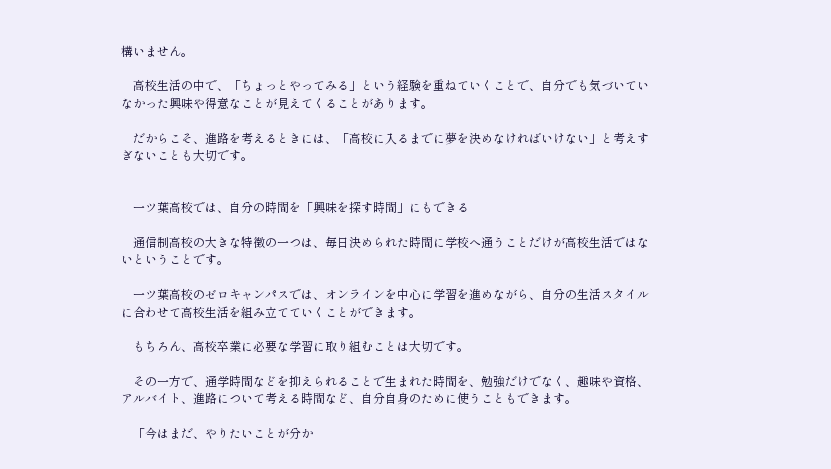構いません。

    高校生活の中で、「ちょっとやってみる」という経験を重ねていくことで、自分でも気づいていなかった興味や得意なことが見えてくることがあります。

    だからこそ、進路を考えるときには、「高校に入るまでに夢を決めなければいけない」と考えすぎないことも大切です。


    一ツ葉高校では、自分の時間を「興味を探す時間」にもできる

    通信制高校の大きな特徴の一つは、毎日決められた時間に学校へ通うことだけが高校生活ではないということです。

    一ツ葉高校のゼロキャンパスでは、オンラインを中心に学習を進めながら、自分の生活スタイルに合わせて高校生活を組み立てていくことができます。

    もちろん、高校卒業に必要な学習に取り組むことは大切です。

    その一方で、通学時間などを抑えられることで生まれた時間を、勉強だけでなく、趣味や資格、アルバイト、進路について考える時間など、自分自身のために使うこともできます。

    「今はまだ、やりたいことが分か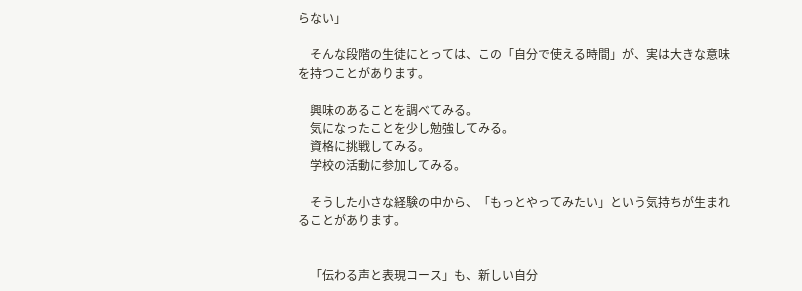らない」

    そんな段階の生徒にとっては、この「自分で使える時間」が、実は大きな意味を持つことがあります。

    興味のあることを調べてみる。
    気になったことを少し勉強してみる。
    資格に挑戦してみる。
    学校の活動に参加してみる。

    そうした小さな経験の中から、「もっとやってみたい」という気持ちが生まれることがあります。


    「伝わる声と表現コース」も、新しい自分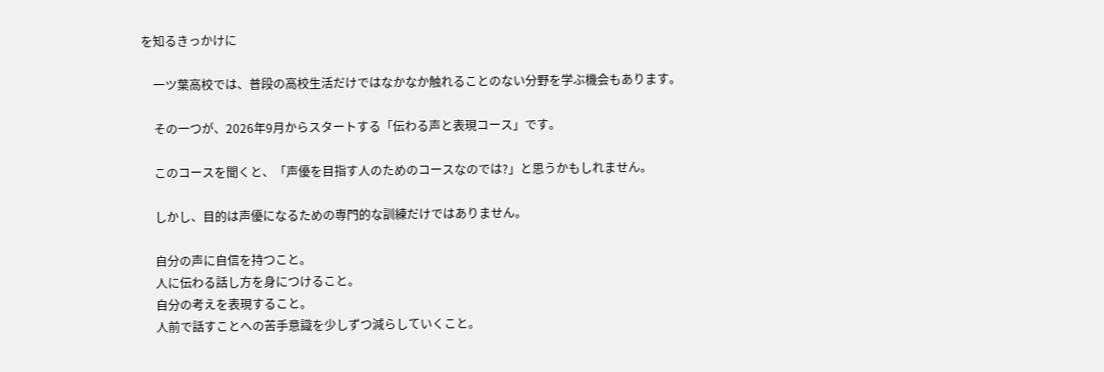を知るきっかけに

    一ツ葉高校では、普段の高校生活だけではなかなか触れることのない分野を学ぶ機会もあります。

    その一つが、2026年9月からスタートする「伝わる声と表現コース」です。

    このコースを聞くと、「声優を目指す人のためのコースなのでは?」と思うかもしれません。

    しかし、目的は声優になるための専門的な訓練だけではありません。

    自分の声に自信を持つこと。
    人に伝わる話し方を身につけること。
    自分の考えを表現すること。
    人前で話すことへの苦手意識を少しずつ減らしていくこと。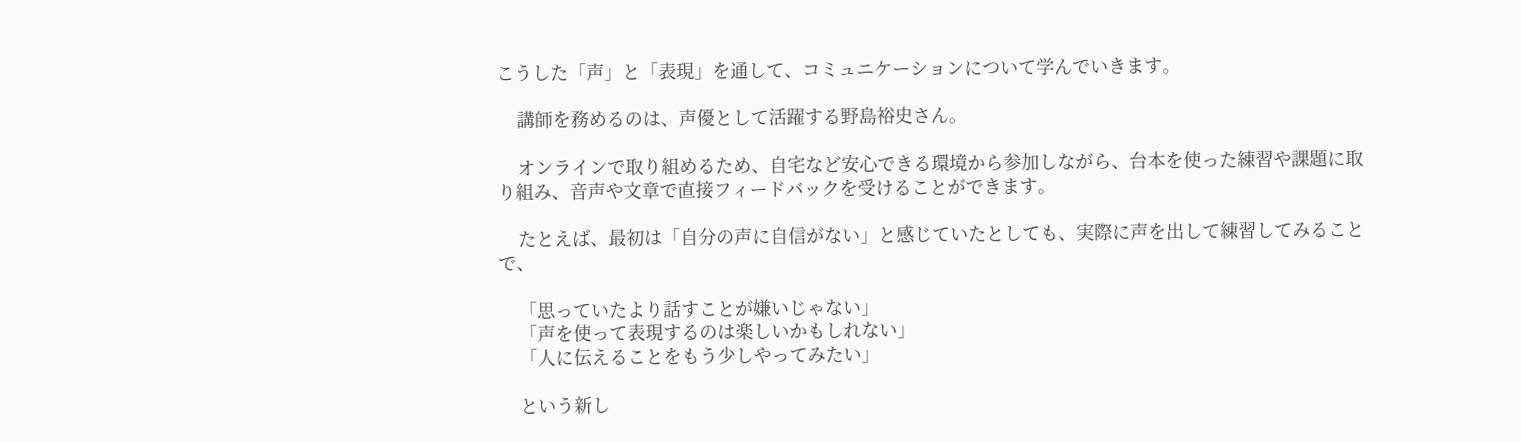こうした「声」と「表現」を通して、コミュニケーションについて学んでいきます。

    講師を務めるのは、声優として活躍する野島裕史さん。

    オンラインで取り組めるため、自宅など安心できる環境から参加しながら、台本を使った練習や課題に取り組み、音声や文章で直接フィードバックを受けることができます。

    たとえば、最初は「自分の声に自信がない」と感じていたとしても、実際に声を出して練習してみることで、

    「思っていたより話すことが嫌いじゃない」
    「声を使って表現するのは楽しいかもしれない」
    「人に伝えることをもう少しやってみたい」

    という新し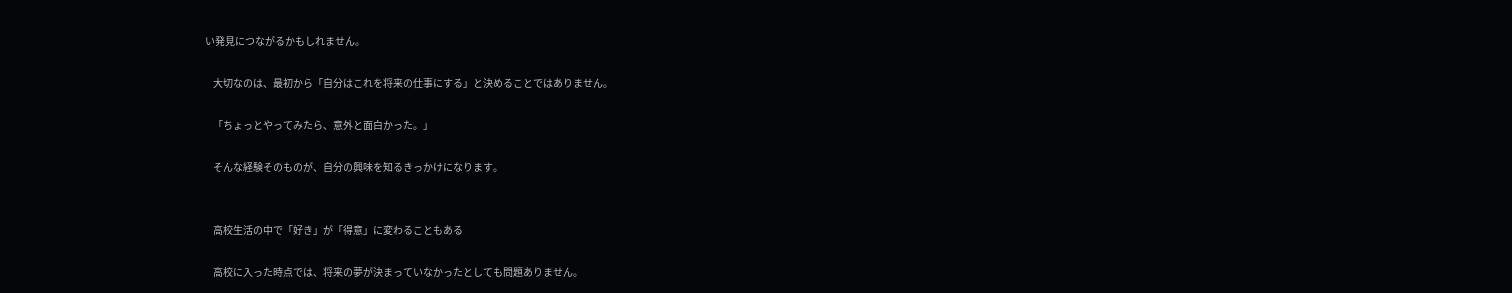い発見につながるかもしれません。

    大切なのは、最初から「自分はこれを将来の仕事にする」と決めることではありません。

    「ちょっとやってみたら、意外と面白かった。」

    そんな経験そのものが、自分の興味を知るきっかけになります。


    高校生活の中で「好き」が「得意」に変わることもある

    高校に入った時点では、将来の夢が決まっていなかったとしても問題ありません。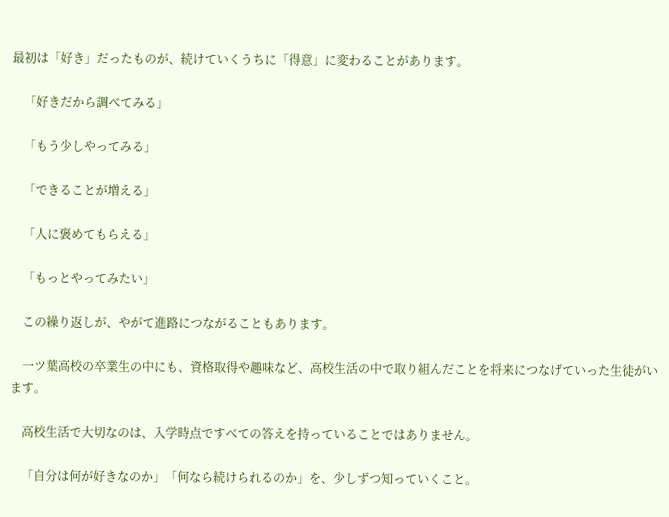最初は「好き」だったものが、続けていくうちに「得意」に変わることがあります。

    「好きだから調べてみる」

    「もう少しやってみる」

    「できることが増える」

    「人に褒めてもらえる」

    「もっとやってみたい」

    この繰り返しが、やがて進路につながることもあります。

    一ツ葉高校の卒業生の中にも、資格取得や趣味など、高校生活の中で取り組んだことを将来につなげていった生徒がいます。

    高校生活で大切なのは、入学時点ですべての答えを持っていることではありません。

    「自分は何が好きなのか」「何なら続けられるのか」を、少しずつ知っていくこと。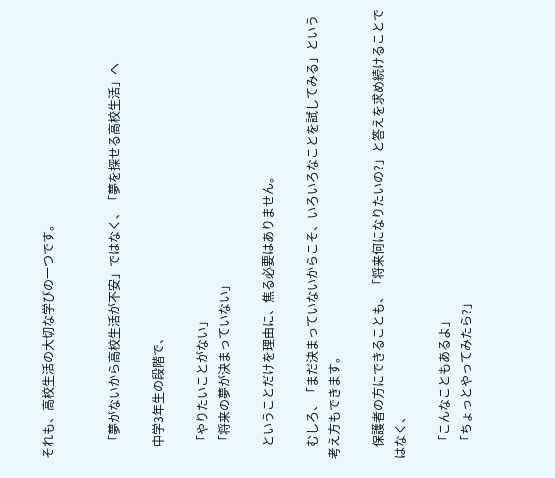それも、高校生活の大切な学びの一つです。


    「夢がないから高校生活が不安」ではなく、「夢を探せる高校生活」へ

    中学3年生の段階で、

    「やりたいことがない」
    「将来の夢が決まっていない」

    ということだけを理由に、焦る必要はありません。

    むしろ、「まだ決まっていないからこそ、いろいろなことを試してみる」という考え方もできます。

    保護者の方にできることも、「将来何になりたいの?」と答えを求め続けることではなく、

    「こんなこともあるよ」
    「ちょっとやってみたら?」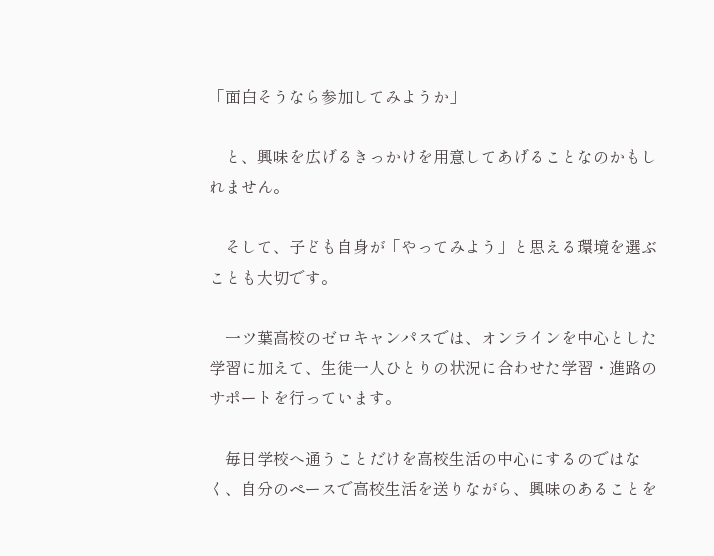「面白そうなら参加してみようか」

    と、興味を広げるきっかけを用意してあげることなのかもしれません。

    そして、子ども自身が「やってみよう」と思える環境を選ぶことも大切です。

    一ツ葉高校のゼロキャンパスでは、オンラインを中心とした学習に加えて、生徒一人ひとりの状況に合わせた学習・進路のサポートを行っています。

    毎日学校へ通うことだけを高校生活の中心にするのではなく、自分のペースで高校生活を送りながら、興味のあることを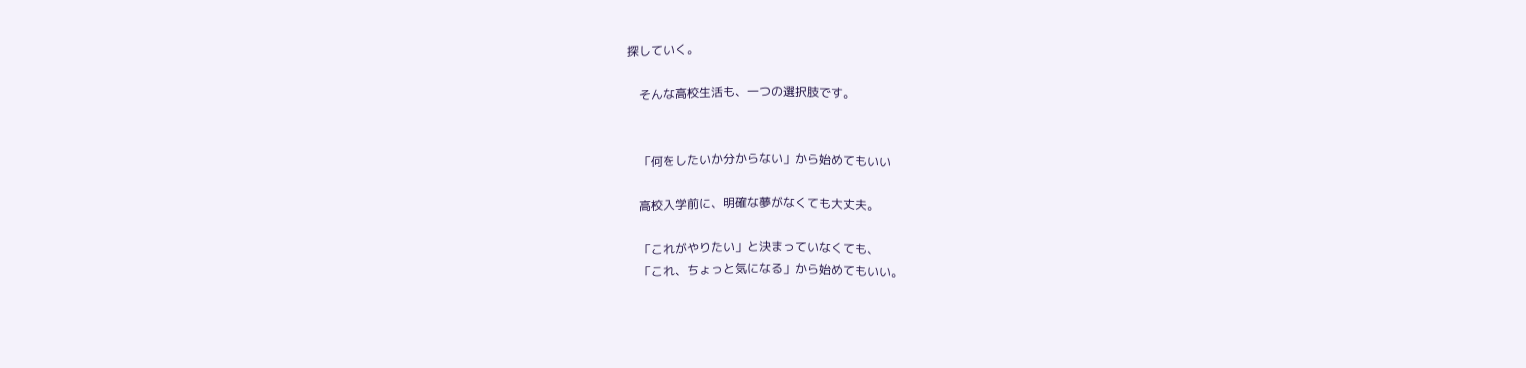探していく。

    そんな高校生活も、一つの選択肢です。


    「何をしたいか分からない」から始めてもいい

    高校入学前に、明確な夢がなくても大丈夫。

    「これがやりたい」と決まっていなくても、
    「これ、ちょっと気になる」から始めてもいい。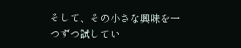そして、その小さな興味を一つずつ試してい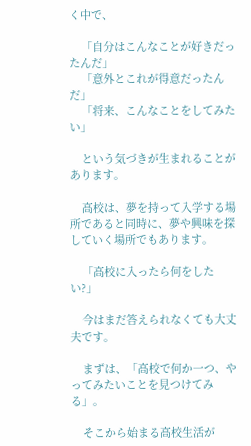く中で、

    「自分はこんなことが好きだったんだ」
    「意外とこれが得意だったんだ」
    「将来、こんなことをしてみたい」

    という気づきが生まれることがあります。

    高校は、夢を持って入学する場所であると同時に、夢や興味を探していく場所でもあります。

    「高校に入ったら何をしたい?」

    今はまだ答えられなくても大丈夫です。

    まずは、「高校で何か一つ、やってみたいことを見つけてみる」。

    そこから始まる高校生活が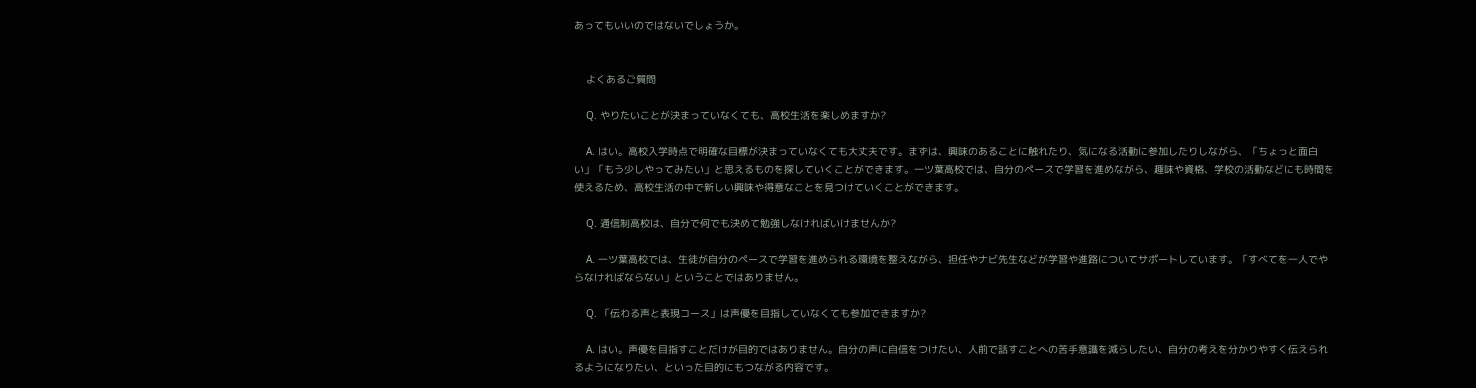あってもいいのではないでしょうか。


    よくあるご質問

    Q. やりたいことが決まっていなくても、高校生活を楽しめますか?

    A. はい。高校入学時点で明確な目標が決まっていなくても大丈夫です。まずは、興味のあることに触れたり、気になる活動に参加したりしながら、「ちょっと面白い」「もう少しやってみたい」と思えるものを探していくことができます。一ツ葉高校では、自分のペースで学習を進めながら、趣味や資格、学校の活動などにも時間を使えるため、高校生活の中で新しい興味や得意なことを見つけていくことができます。

    Q. 通信制高校は、自分で何でも決めて勉強しなければいけませんか?

    A. 一ツ葉高校では、生徒が自分のペースで学習を進められる環境を整えながら、担任やナビ先生などが学習や進路についてサポートしています。「すべてを一人でやらなければならない」ということではありません。

    Q. 「伝わる声と表現コース」は声優を目指していなくても参加できますか?

    A. はい。声優を目指すことだけが目的ではありません。自分の声に自信をつけたい、人前で話すことへの苦手意識を減らしたい、自分の考えを分かりやすく伝えられるようになりたい、といった目的にもつながる内容です。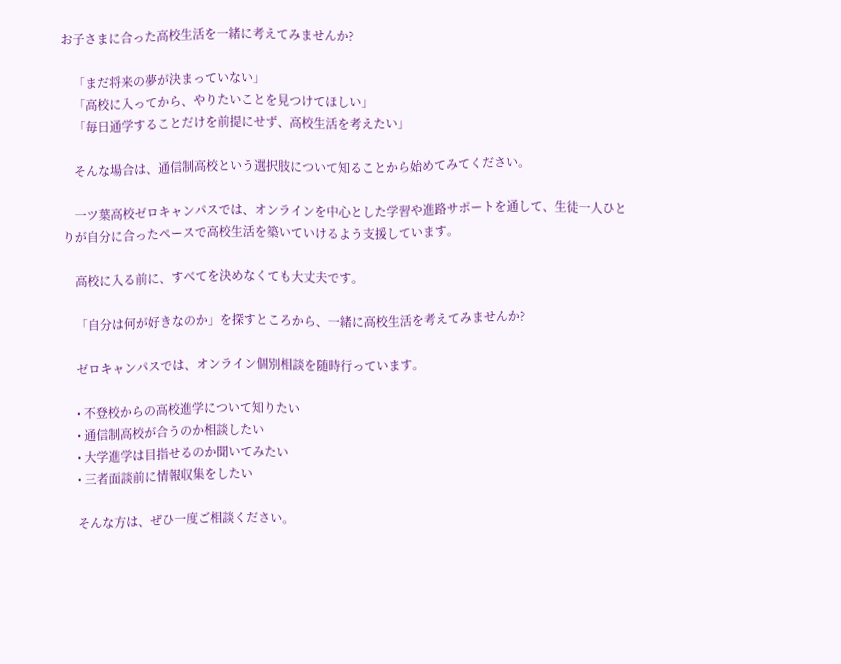お子さまに合った高校生活を一緒に考えてみませんか?

    「まだ将来の夢が決まっていない」
    「高校に入ってから、やりたいことを見つけてほしい」
    「毎日通学することだけを前提にせず、高校生活を考えたい」

    そんな場合は、通信制高校という選択肢について知ることから始めてみてください。

    一ツ葉高校ゼロキャンパスでは、オンラインを中心とした学習や進路サポートを通して、生徒一人ひとりが自分に合ったペースで高校生活を築いていけるよう支援しています。

    高校に入る前に、すべてを決めなくても大丈夫です。

    「自分は何が好きなのか」を探すところから、一緒に高校生活を考えてみませんか?

    ゼロキャンパスでは、オンライン個別相談を随時行っています。

    • 不登校からの高校進学について知りたい
    • 通信制高校が合うのか相談したい
    • 大学進学は目指せるのか聞いてみたい
    • 三者面談前に情報収集をしたい

    そんな方は、ぜひ一度ご相談ください。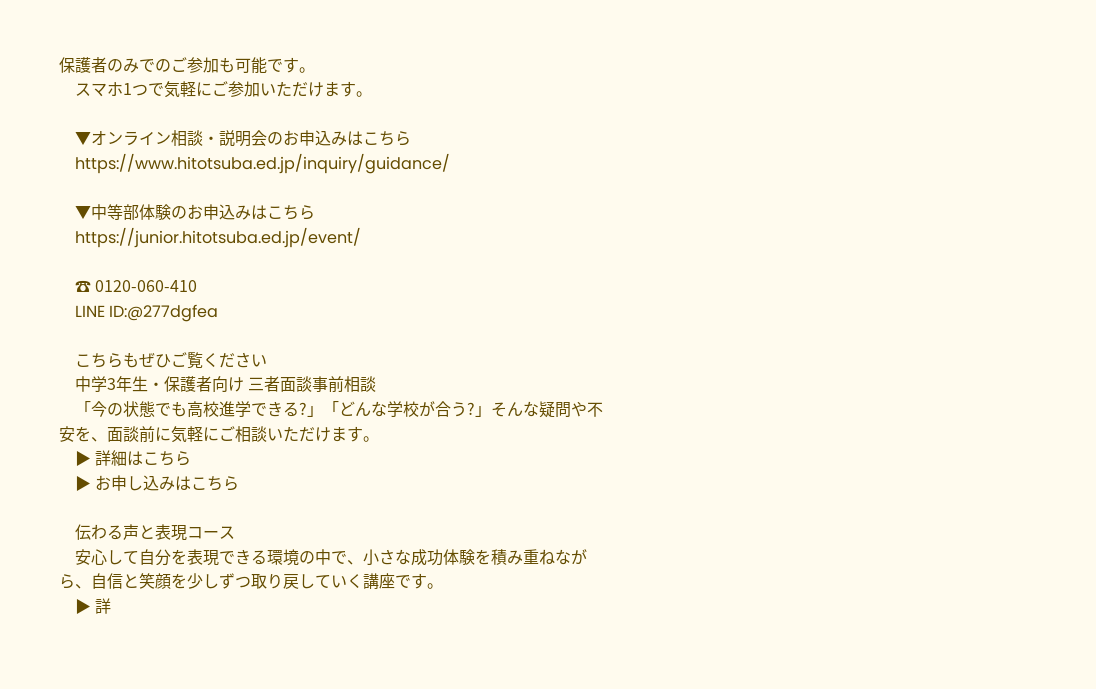保護者のみでのご参加も可能です。
    スマホ1つで気軽にご参加いただけます。

    ▼オンライン相談・説明会のお申込みはこちら
    https://www.hitotsuba.ed.jp/inquiry/guidance/

    ▼中等部体験のお申込みはこちら
    https://junior.hitotsuba.ed.jp/event/

    ☎ 0120-060-410
    LINE ID:@277dgfea

    こちらもぜひご覧ください
    中学3年生・保護者向け 三者面談事前相談
    「今の状態でも高校進学できる?」「どんな学校が合う?」そんな疑問や不安を、面談前に気軽にご相談いただけます。
    ▶ 詳細はこちら
    ▶ お申し込みはこちら

    伝わる声と表現コース
    安心して自分を表現できる環境の中で、小さな成功体験を積み重ねながら、自信と笑顔を少しずつ取り戻していく講座です。
    ▶ 詳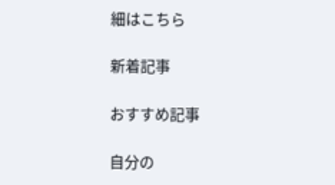細はこちら

新着記事

おすすめ記事

自分の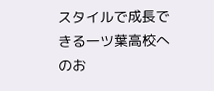スタイルで成長できる一ツ葉高校へのお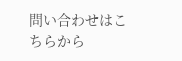問い合わせはこちらから